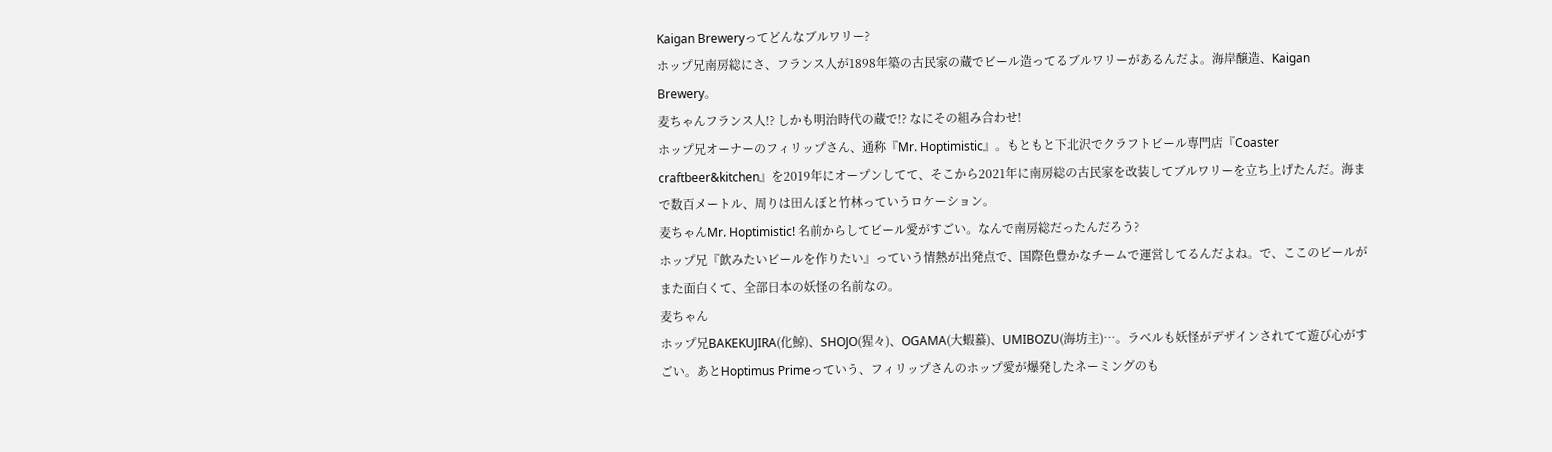Kaigan Breweryってどんなブルワリー?
ホップ兄南房総にさ、フランス人が1898年築の古民家の蔵でビール造ってるブルワリーがあるんだよ。海岸醸造、Kaigan Brewery。
麦ちゃんフランス人!? しかも明治時代の蔵で!? なにその組み合わせ!
ホップ兄オーナーのフィリップさん、通称『Mr. Hoptimistic』。もともと下北沢でクラフトビール専門店『Coaster craftbeer&kitchen』を2019年にオープンしてて、そこから2021年に南房総の古民家を改装してブルワリーを立ち上げたんだ。海まで数百メートル、周りは田んぼと竹林っていうロケーション。
麦ちゃんMr. Hoptimistic! 名前からしてビール愛がすごい。なんで南房総だったんだろう?
ホップ兄『飲みたいビールを作りたい』っていう情熱が出発点で、国際色豊かなチームで運営してるんだよね。で、ここのビールがまた面白くて、全部日本の妖怪の名前なの。
麦ちゃん
ホップ兄BAKEKUJIRA(化鯨)、SHOJO(猩々)、OGAMA(大蝦蟇)、UMIBOZU(海坊主)…。ラベルも妖怪がデザインされてて遊び心がすごい。あとHoptimus Primeっていう、フィリップさんのホップ愛が爆発したネーミングのも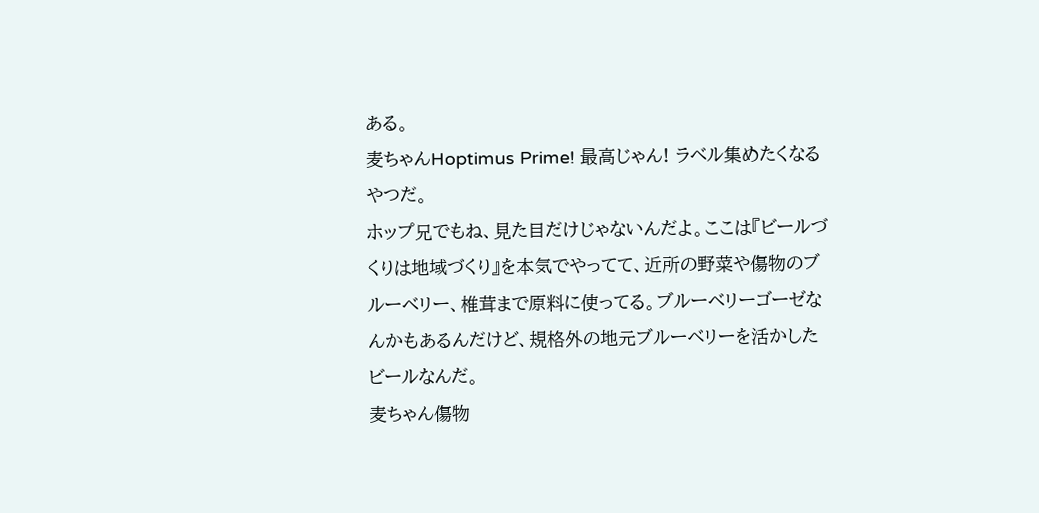ある。
麦ちゃんHoptimus Prime! 最高じゃん! ラベル集めたくなるやつだ。
ホップ兄でもね、見た目だけじゃないんだよ。ここは『ビールづくりは地域づくり』を本気でやってて、近所の野菜や傷物のブルーベリー、椎茸まで原料に使ってる。ブルーベリーゴーゼなんかもあるんだけど、規格外の地元ブルーベリーを活かしたビールなんだ。
麦ちゃん傷物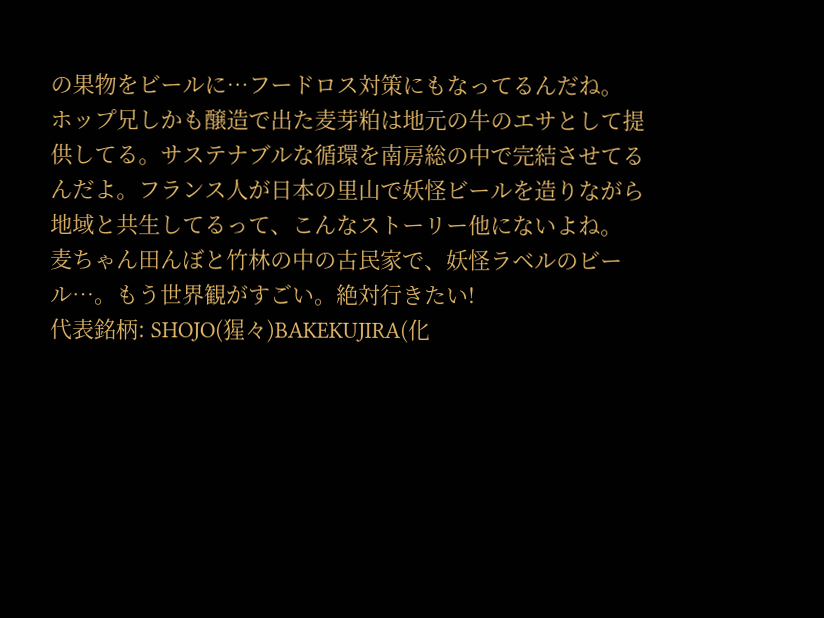の果物をビールに…フードロス対策にもなってるんだね。
ホップ兄しかも醸造で出た麦芽粕は地元の牛のエサとして提供してる。サステナブルな循環を南房総の中で完結させてるんだよ。フランス人が日本の里山で妖怪ビールを造りながら地域と共生してるって、こんなストーリー他にないよね。
麦ちゃん田んぼと竹林の中の古民家で、妖怪ラベルのビール…。もう世界観がすごい。絶対行きたい!
代表銘柄: SHOJO(猩々)BAKEKUJIRA(化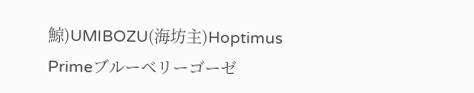鯨)UMIBOZU(海坊主)Hoptimus Primeブルーベリーゴーゼ